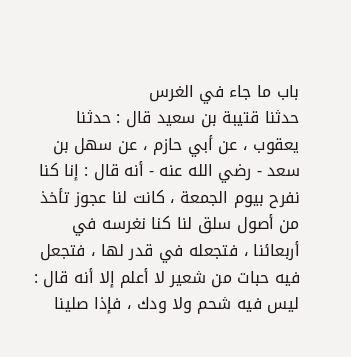باب ما جاء في الغرس
حدثنا قتيبة بن سعيد قال : حدثنا يعقوب ، عن أبي حازم ، عن سهل بن سعد - رضي الله عنه - أنه قال : إنا كنا نفرح بيوم الجمعة ، كانت لنا عجوز تأخذ من أصول سلق لنا كنا نغرسه في أربعائنا ، فتجعله في قدر لها ، فتجعل فيه حبات من شعير لا أعلم إلا أنه قال : ليس فيه شحم ولا ودك ، فإذا صلينا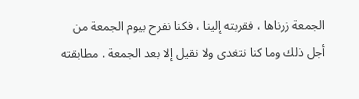الجمعة زرناها ، فقربته إلينا ، فكنا نفرح بيوم الجمعة من أجل ذلك وما كنا نتغدى ولا نقيل إلا بعد الجمعة . مطابقته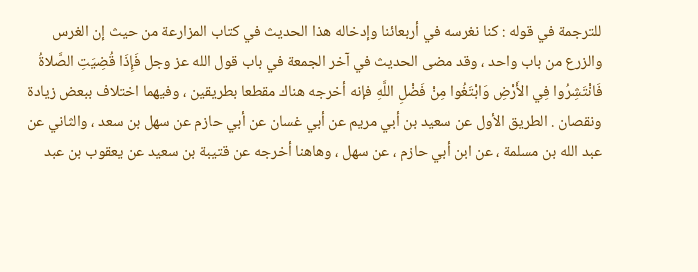للترجمة في قوله : كنا نغرسه في أربعائنا وإدخاله هذا الحديث في كتاب المزارعة من حيث إن الغرس والزرع من باب واحد ، وقد مضى الحديث في آخر الجمعة في باب قول الله عز وجل فَإِذَا قُضِيَتِ الصَّلاةُ فَانْتَشِرُوا فِي الأَرْضِ وَابْتَغُوا مِنْ فَضْلِ اللَّهِ فإنه أخرجه هناك مقطعا بطريقين ، وفيهما اختلاف ببعض زيادة ونقصان . الطريق الأول عن سعيد بن أبي مريم عن أبي غسان عن أبي حازم عن سهل بن سعد ، والثاني عن عبد الله بن مسلمة ، عن ابن أبي حازم ، عن سهل ، وهاهنا أخرجه عن قتيبة بن سعيد عن يعقوب بن عبد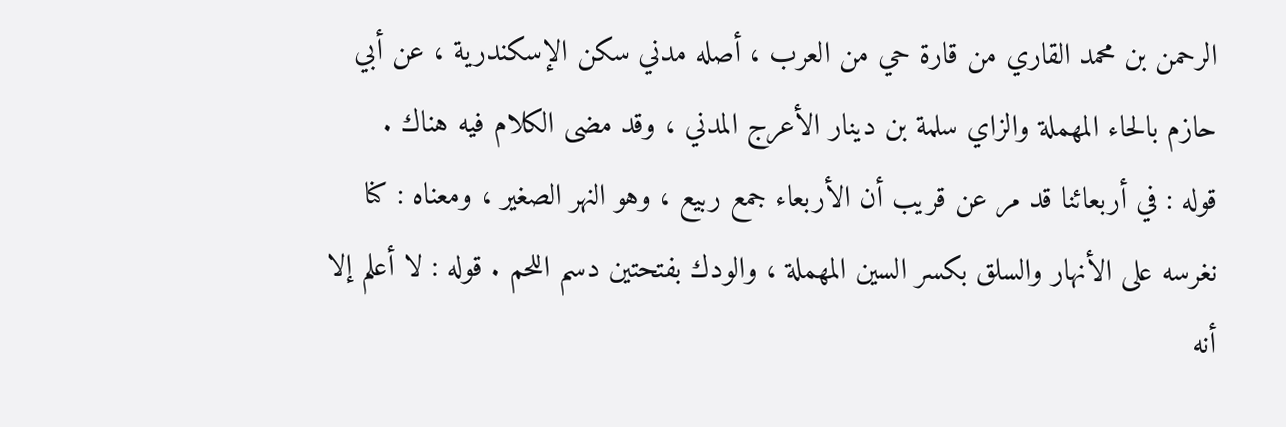الرحمن بن محمد القاري من قارة حي من العرب ، أصله مدني سكن الإسكندرية ، عن أبي حازم بالحاء المهملة والزاي سلمة بن دينار الأعرج المدني ، وقد مضى الكلام فيه هناك .
قوله : في أربعائنا قد مر عن قريب أن الأربعاء جمع ربيع ، وهو النهر الصغير ، ومعناه : كنا نغرسه على الأنهار والسلق بكسر السين المهملة ، والودك بفتحتين دسم اللحم . قوله : لا أعلم إلا أنه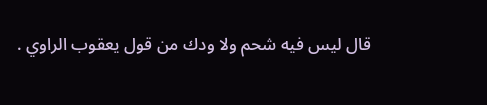قال ليس فيه شحم ولا ودك من قول يعقوب الراوي .